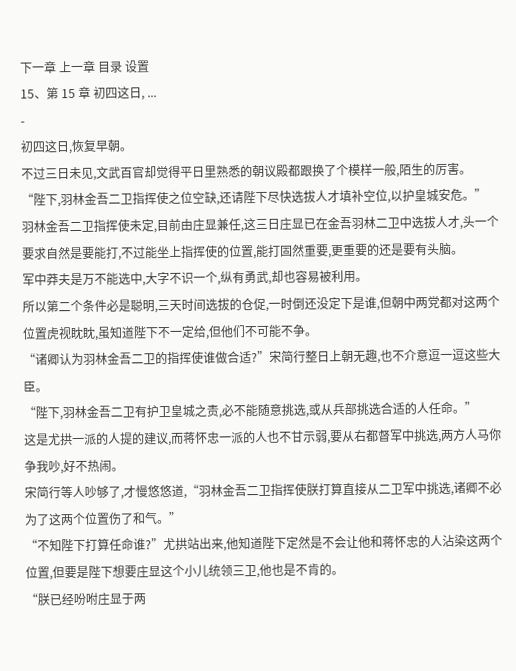下一章 上一章 目录 设置
15、第 15 章 初四这日, ...
-
初四这日,恢复早朝。
不过三日未见,文武百官却觉得平日里熟悉的朝议殿都跟换了个模样一般,陌生的厉害。
“陛下,羽林金吾二卫指挥使之位空缺,还请陛下尽快选拔人才填补空位,以护皇城安危。”
羽林金吾二卫指挥使未定,目前由庄显兼任,这三日庄显已在金吾羽林二卫中选拔人才,头一个要求自然是要能打,不过能坐上指挥使的位置,能打固然重要,更重要的还是要有头脑。
军中莽夫是万不能选中,大字不识一个,纵有勇武,却也容易被利用。
所以第二个条件必是聪明,三天时间选拔的仓促,一时倒还没定下是谁,但朝中两党都对这两个位置虎视眈眈,虽知道陛下不一定给,但他们不可能不争。
“诸卿认为羽林金吾二卫的指挥使谁做合适?”宋简行整日上朝无趣,也不介意逗一逗这些大臣。
“陛下,羽林金吾二卫有护卫皇城之责,必不能随意挑选,或从兵部挑选合适的人任命。”
这是尤拱一派的人提的建议,而蒋怀忠一派的人也不甘示弱,要从右都督军中挑选,两方人马你争我吵,好不热闹。
宋简行等人吵够了,才慢悠悠道,“羽林金吾二卫指挥使朕打算直接从二卫军中挑选,诸卿不必为了这两个位置伤了和气。”
“不知陛下打算任命谁?”尤拱站出来,他知道陛下定然是不会让他和蒋怀忠的人沾染这两个位置,但要是陛下想要庄显这个小儿统领三卫,他也是不肯的。
“朕已经吩咐庄显于两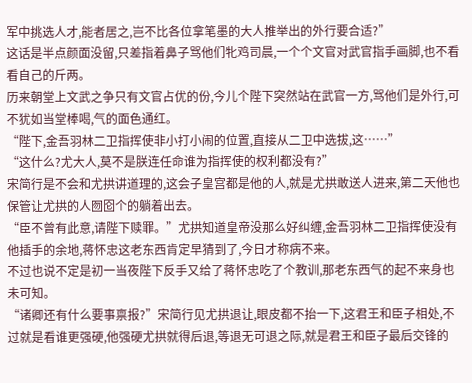军中挑选人才,能者居之,岂不比各位拿笔墨的大人推举出的外行要合适?”
这话是半点颜面没留,只差指着鼻子骂他们牝鸡司晨,一个个文官对武官指手画脚,也不看看自己的斤两。
历来朝堂上文武之争只有文官占优的份,今儿个陛下突然站在武官一方,骂他们是外行,可不犹如当堂棒喝,气的面色通红。
“陛下,金吾羽林二卫指挥使非小打小闹的位置,直接从二卫中选拔,这……”
“这什么?尤大人,莫不是朕连任命谁为指挥使的权利都没有?”
宋简行是不会和尤拱讲道理的,这会子皇宫都是他的人,就是尤拱敢送人进来,第二天他也保管让尤拱的人囫囵个的躺着出去。
“臣不曾有此意,请陛下赎罪。”尤拱知道皇帝没那么好纠缠,金吾羽林二卫指挥使没有他插手的余地,蒋怀忠这老东西肯定早猜到了,今日才称病不来。
不过也说不定是初一当夜陛下反手又给了蒋怀忠吃了个教训,那老东西气的起不来身也未可知。
“诸卿还有什么要事禀报?”宋简行见尤拱退让,眼皮都不抬一下,这君王和臣子相处,不过就是看谁更强硬,他强硬尤拱就得后退,等退无可退之际,就是君王和臣子最后交锋的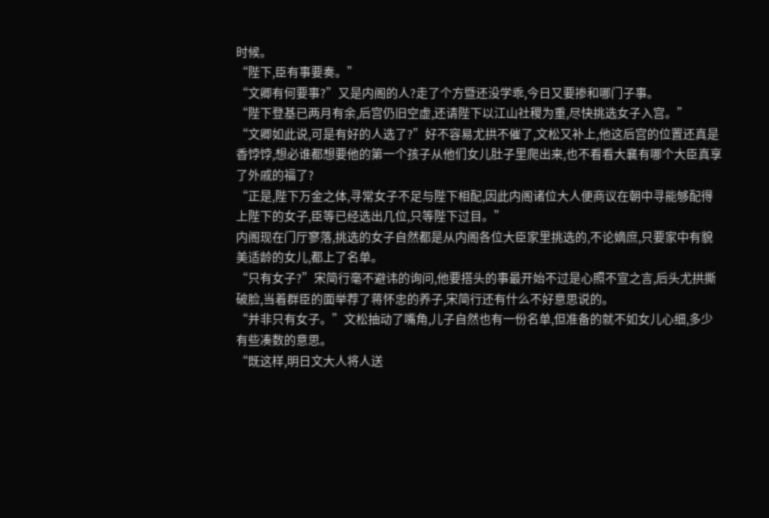时候。
“陛下,臣有事要奏。”
“文卿有何要事?”又是内阁的人?走了个方暨还没学乖,今日又要掺和哪门子事。
“陛下登基已两月有余,后宫仍旧空虚,还请陛下以江山社稷为重,尽快挑选女子入宫。”
“文卿如此说,可是有好的人选了?”好不容易尤拱不催了,文松又补上,他这后宫的位置还真是香饽饽,想必谁都想要他的第一个孩子从他们女儿肚子里爬出来,也不看看大襄有哪个大臣真享了外戚的福了?
“正是,陛下万金之体,寻常女子不足与陛下相配,因此内阁诸位大人便商议在朝中寻能够配得上陛下的女子,臣等已经选出几位,只等陛下过目。”
内阁现在门厅寥落,挑选的女子自然都是从内阁各位大臣家里挑选的,不论嫡庶,只要家中有貌美适龄的女儿,都上了名单。
“只有女子?”宋简行毫不避讳的询问,他要搭头的事最开始不过是心照不宣之言,后头尤拱撕破脸,当着群臣的面举荐了蒋怀忠的养子,宋简行还有什么不好意思说的。
“并非只有女子。”文松抽动了嘴角,儿子自然也有一份名单,但准备的就不如女儿心细,多少有些凑数的意思。
“既这样,明日文大人将人送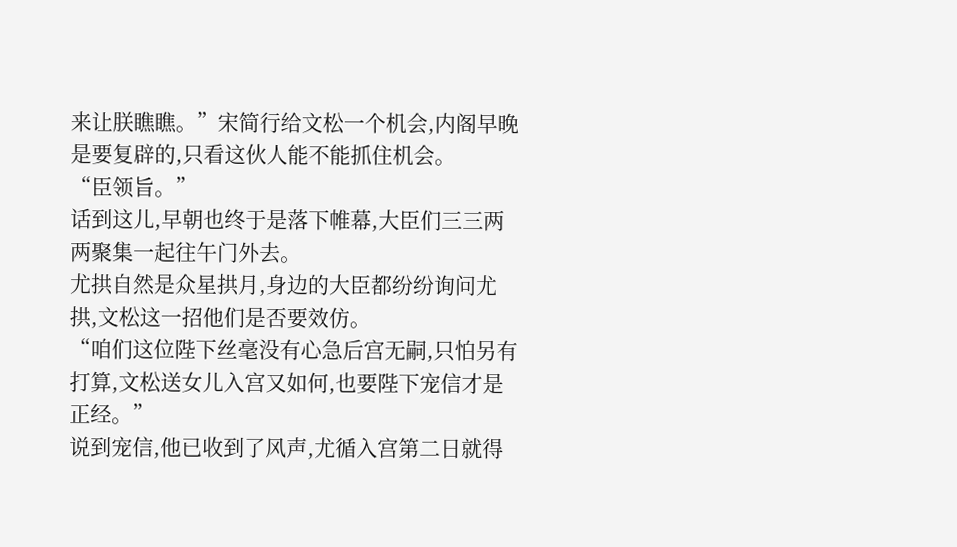来让朕瞧瞧。”宋简行给文松一个机会,内阁早晚是要复辟的,只看这伙人能不能抓住机会。
“臣领旨。”
话到这儿,早朝也终于是落下帷幕,大臣们三三两两聚集一起往午门外去。
尤拱自然是众星拱月,身边的大臣都纷纷询问尤拱,文松这一招他们是否要效仿。
“咱们这位陛下丝毫没有心急后宫无嗣,只怕另有打算,文松送女儿入宫又如何,也要陛下宠信才是正经。”
说到宠信,他已收到了风声,尤循入宫第二日就得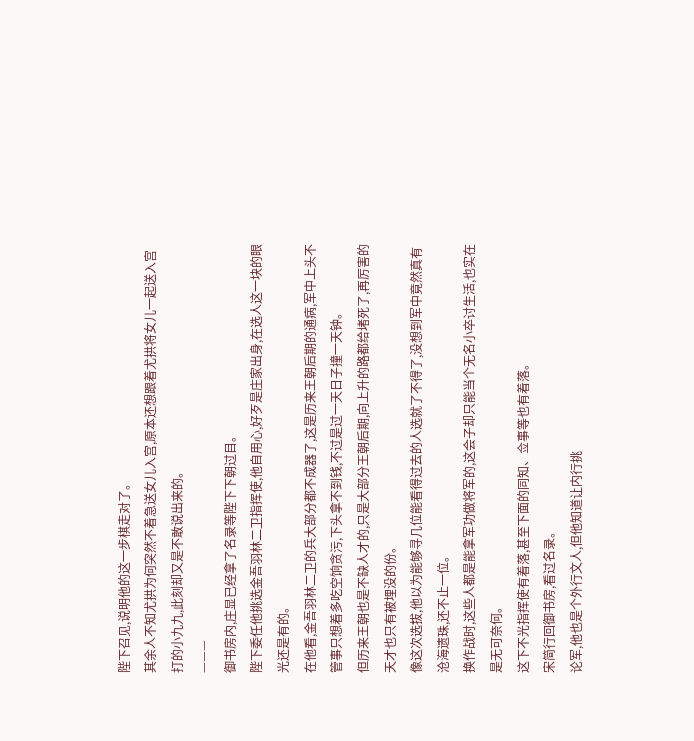陛下召见,说明他的这一步棋走对了。
其余人不知尤拱为何突然不着急送女儿入宫,原本还想跟着尤拱将女儿一起送入宫打的小九九,此刻却又是不敢说出来的。
———
御书房内,庄显已经拿了名录等陛下下朝过目。
陛下委任他挑选金吾羽林二卫指挥使,他自用心,好歹是庄家出身,在选人这一块的眼光还是有的。
在他看,金吾羽林二卫的兵大部分都不成器了,这是历来王朝后期的通病,军中上头不管事只想着多吃空饷贪污,下头拿不到钱,不过是过一天日子撞一天钟。
但历来王朝也是不缺人才的,只是大部分王朝后期,向上升的路都给堵死了,再厉害的天才也只有被埋没的份。
像这次选拔,他以为能够寻几位能看得过去的人选就了不得了,没想到军中竟然真有沧海遗珠,还不止一位。
换作战时,这些人都是能拿军功做将军的,这会子却只能当个无名小卒讨生活,也实在是无可奈何。
这下不光指挥使有着落,甚至下面的同知、佥事等也有着落。
宋简行回御书房,看过名录。
论军,他也是个外行文人,但他知道让内行挑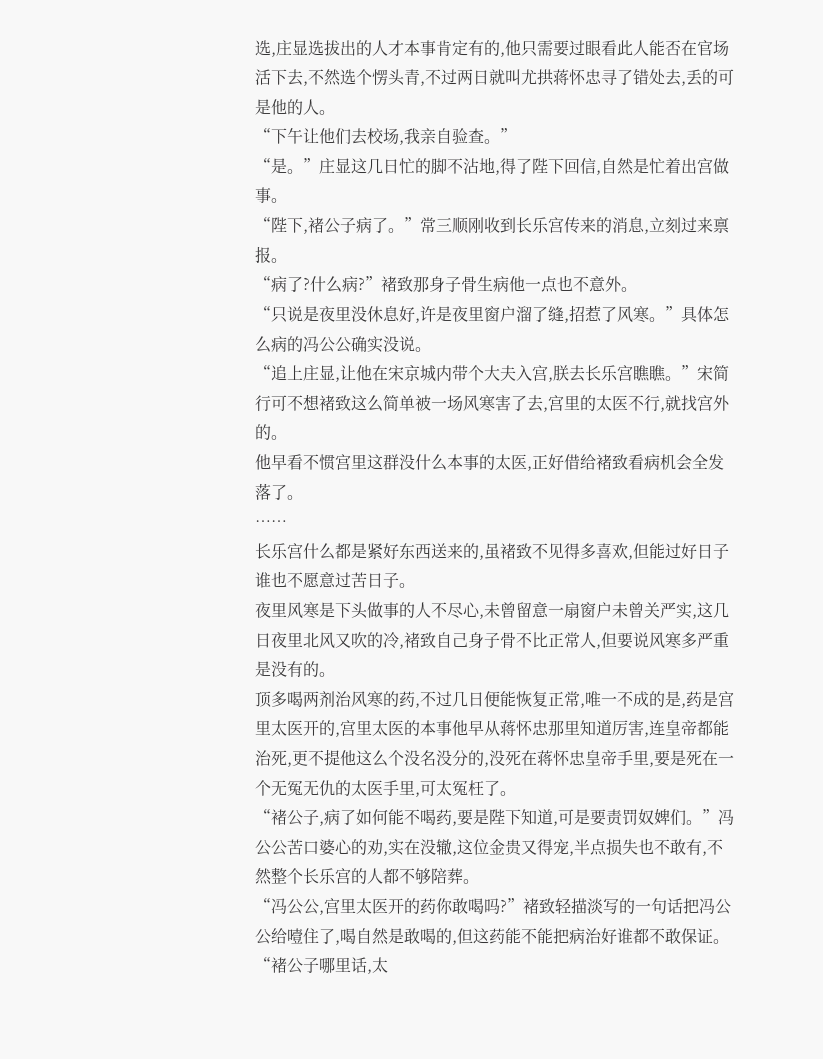选,庄显选拔出的人才本事肯定有的,他只需要过眼看此人能否在官场活下去,不然选个愣头青,不过两日就叫尤拱蒋怀忠寻了错处去,丢的可是他的人。
“下午让他们去校场,我亲自验查。”
“是。”庄显这几日忙的脚不沾地,得了陛下回信,自然是忙着出宫做事。
“陛下,褚公子病了。”常三顺刚收到长乐宫传来的消息,立刻过来禀报。
“病了?什么病?”褚致那身子骨生病他一点也不意外。
“只说是夜里没休息好,许是夜里窗户溜了缝,招惹了风寒。”具体怎么病的冯公公确实没说。
“追上庄显,让他在宋京城内带个大夫入宫,朕去长乐宫瞧瞧。”宋简行可不想褚致这么简单被一场风寒害了去,宫里的太医不行,就找宫外的。
他早看不惯宫里这群没什么本事的太医,正好借给褚致看病机会全发落了。
……
长乐宫什么都是紧好东西送来的,虽褚致不见得多喜欢,但能过好日子谁也不愿意过苦日子。
夜里风寒是下头做事的人不尽心,未曾留意一扇窗户未曾关严实,这几日夜里北风又吹的冷,褚致自己身子骨不比正常人,但要说风寒多严重是没有的。
顶多喝两剂治风寒的药,不过几日便能恢复正常,唯一不成的是,药是宫里太医开的,宫里太医的本事他早从蒋怀忠那里知道厉害,连皇帝都能治死,更不提他这么个没名没分的,没死在蒋怀忠皇帝手里,要是死在一个无冤无仇的太医手里,可太冤枉了。
“褚公子,病了如何能不喝药,要是陛下知道,可是要责罚奴婢们。”冯公公苦口婆心的劝,实在没辙,这位金贵又得宠,半点损失也不敢有,不然整个长乐宫的人都不够陪葬。
“冯公公,宫里太医开的药你敢喝吗?”褚致轻描淡写的一句话把冯公公给噎住了,喝自然是敢喝的,但这药能不能把病治好谁都不敢保证。
“褚公子哪里话,太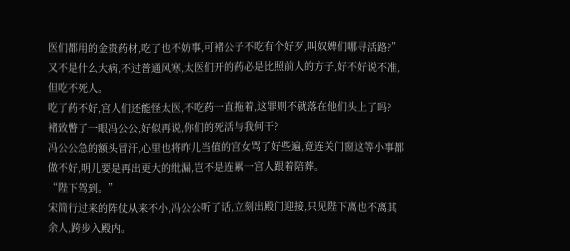医们都用的金贵药材,吃了也不妨事,可褚公子不吃有个好歹,叫奴婢们哪寻活路?”
又不是什么大病,不过普通风寒,太医们开的药必是比照前人的方子,好不好说不准,但吃不死人。
吃了药不好,宫人们还能怪太医,不吃药一直拖着,这罪则不就落在他们头上了吗?
褚致瞥了一眼冯公公,好似再说,你们的死活与我何干?
冯公公急的额头冒汗,心里也将昨儿当值的宫女骂了好些遍,竟连关门窗这等小事都做不好,明儿要是再出更大的纰漏,岂不是连累一宫人跟着陪葬。
“陛下驾到。”
宋简行过来的阵仗从来不小,冯公公听了话,立刻出殿门迎接,只见陛下离也不离其余人,跨步入殿内。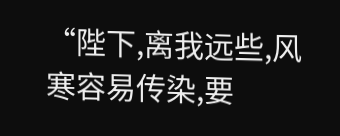“陛下,离我远些,风寒容易传染,要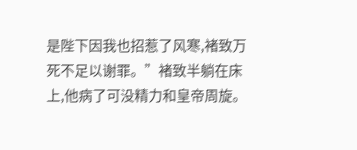是陛下因我也招惹了风寒,褚致万死不足以谢罪。”褚致半躺在床上,他病了可没精力和皇帝周旋。